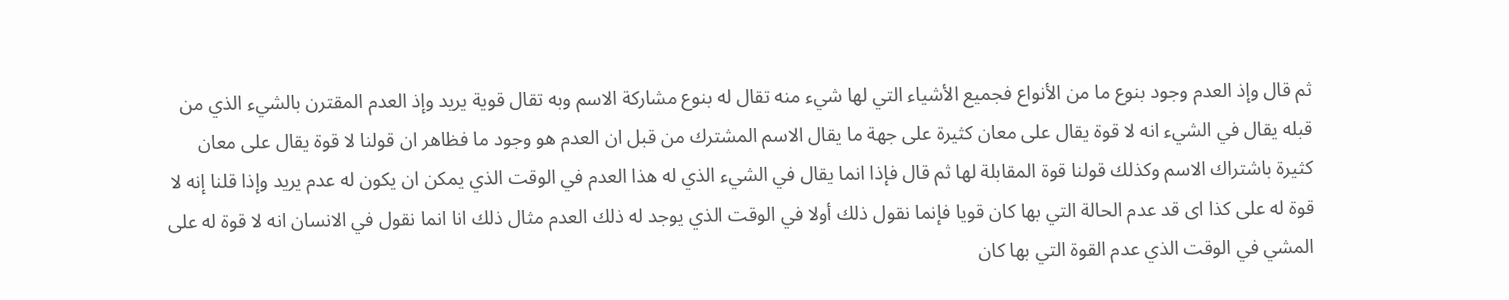ثم قال وإذ العدم وجود بنوع ما من الأنواع فجميع الأشياء التي لها شيء منه تقال له بنوع مشاركة الاسم وبه تقال قوية يريد وإذ العدم المقترن بالشيء الذي من قبله يقال في الشيء انه لا قوة يقال على معان كثيرة على جهة ما يقال الاسم المشترك من قبل ان العدم هو وجود ما فظاهر ان قولنا لا قوة يقال على معان كثيرة باشتراك الاسم وكذلك قولنا قوة المقابلة لها ثم قال فإذا انما يقال في الشيء الذي له هذا العدم في الوقت الذي يمكن ان يكون له عدم يريد وإذا قلنا إنه لا قوة له على كذا اى قد عدم الحالة التي بها كان قويا فإنما نقول ذلك أولا في الوقت الذي يوجد له ذلك العدم مثال ذلك انا انما نقول في الانسان انه لا قوة له على المشي في الوقت الذي عدم القوة التي بها كان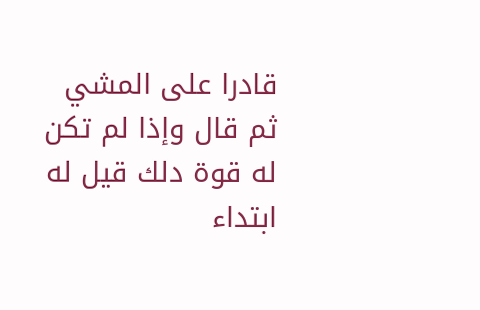قادرا على المشي ثم قال وإذا لم تكن له قوة دلك قيل له ابتداء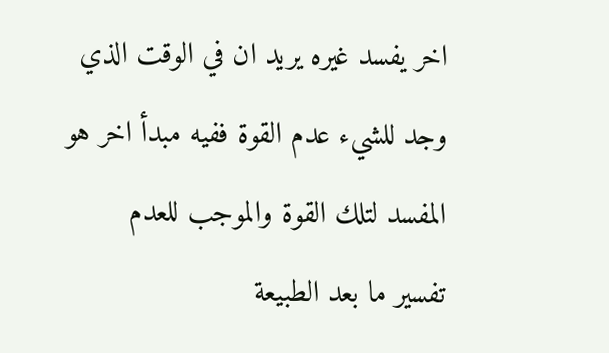اخر يفسد غيره يريد ان في الوقت الذي وجد للشيء عدم القوة ففيه مبدأ اخر هو المفسد لتلك القوة والموجب للعدم
تفسير ما بعد الطبيعة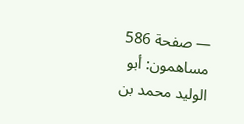— صفحة 586
مساهمون: أبو الوليد محمد بن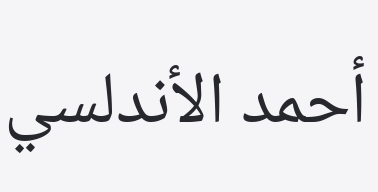أحمد الأندلسي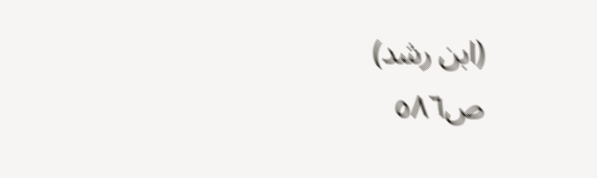(ابن رشد)
ص٥٨٦